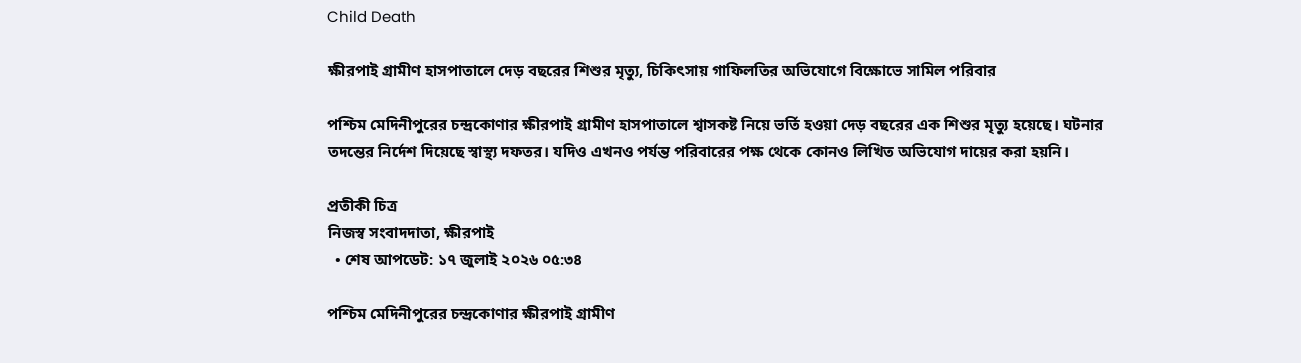Child Death

ক্ষীরপাই গ্রামীণ হাসপাতালে দেড় বছরের শিশুর মৃত্যু, চিকিৎসায় গাফিলতির অভিযোগে বিক্ষোভে সামিল পরিবার

পশ্চিম মেদিনীপুরের চন্দ্রকোণার ক্ষীরপাই গ্রামীণ হাসপাতালে শ্বাসকষ্ট নিয়ে ভর্তি হওয়া দেড় বছরের এক শিশুর মৃত্যু হয়েছে। ঘটনার তদন্তের নির্দেশ দিয়েছে স্বাস্থ্য দফতর। যদিও এখনও পর্যন্ত পরিবারের পক্ষ থেকে কোনও লিখিত অভিযোগ দায়ের করা হয়নি।

প্রতীকী চিত্র
নিজস্ব সংবাদদাতা, ক্ষীরপাই
  • শেষ আপডেট: ১৭ জুলাই ২০২৬ ০৫:৩৪

পশ্চিম মেদিনীপুরের চন্দ্রকোণার ক্ষীরপাই গ্রামীণ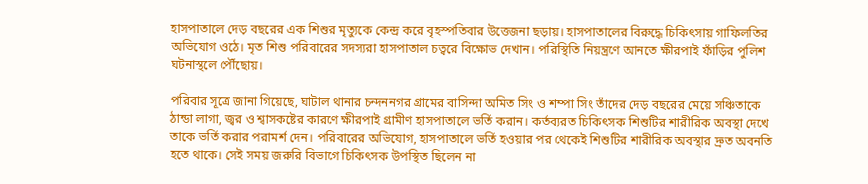হাসপাতালে দেড় বছরের এক শিশুর মৃত্যুকে কেন্দ্র করে বৃহস্পতিবার উত্তেজনা ছড়ায়। হাসপাতালের বিরুদ্ধে চিকিৎসায় গাফিলতির অভিযোগ ওঠে। মৃত শিশু পরিবারের সদস্যরা হাসপাতাল চত্বরে বিক্ষোভ দেখান। পরিস্থিতি নিয়ন্ত্রণে আনতে ক্ষীরপাই ফাঁড়ির পুলিশ ঘটনাস্থলে পৌঁছোয়।

পরিবার সূত্রে জানা গিয়েছে, ঘাটাল থানার চন্দননগর গ্রামের বাসিন্দা অমিত সিং ও শম্পা সিং তাঁদের দেড় বছরের মেয়ে সঞ্চিতাকে ঠান্ডা লাগা, জ্বর ও শ্বাসকষ্টের কারণে ক্ষীরপাই গ্রামীণ হাসপাতালে ভর্তি করান। কর্তব্যরত চিকিৎসক শিশুটির শারীরিক অবস্থা দেখে তাকে ভর্তি করার পরামর্শ দেন। পরিবারের অভিযোগ, হাসপাতালে ভর্তি হওয়ার পর থেকেই শিশুটির শারীরিক অবস্থার দ্রুত অবনতি হতে থাকে। সেই সময় জরুরি বিভাগে চিকিৎসক উপস্থিত ছিলেন না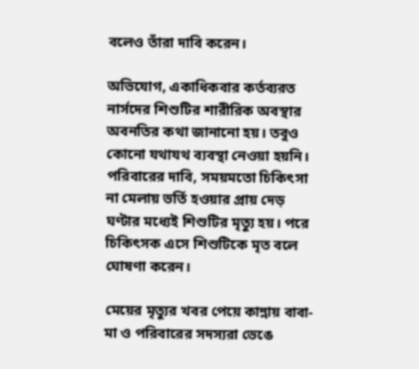বলেও তাঁরা দাবি করেন।

অভিযোগ, একাধিকবার কর্তব্যরত নার্সদের শিশুটির শারীরিক অবস্থার অবনতির কথা জানানো হয়। তবুও কোনো যথাযথ ব্যবস্থা নেওয়া হয়নি। পরিবারের দাবি, সময়মতো চিকিৎসা না মেলায় ভর্তি হওয়ার প্রায় দেড় ঘণ্টার মধ্যেই শিশুটির মৃত্যু হয়। পরে চিকিৎসক এসে শিশুটিকে মৃত বলে ঘোষণা করেন।

মেয়ের মৃত্যুর খবর পেয়ে কান্নায় বাবা-মা ও পরিবারের সদস্যরা ভেঙে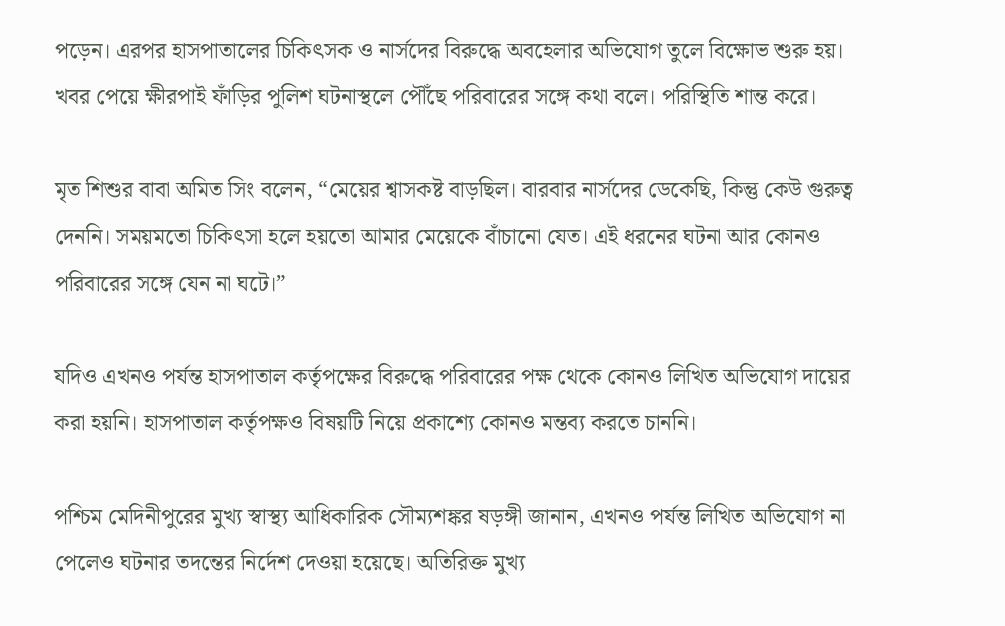পড়েন। এরপর হাসপাতালের চিকিৎসক ও নার্সদের বিরুদ্ধে অবহেলার অভিযোগ তুলে বিক্ষোভ শুরু হয়। খবর পেয়ে ক্ষীরপাই ফাঁড়ির পুলিশ ঘটনাস্থলে পৌঁছে পরিবারের সঙ্গে কথা বলে। পরিস্থিতি শান্ত করে।

মৃত শিশুর বাবা অমিত সিং বলেন, “মেয়ের শ্বাসকষ্ট বাড়ছিল। বারবার নার্সদের ডেকেছি, কিন্তু কেউ গুরুত্ব দেননি। সময়মতো চিকিৎসা হলে হয়তো আমার মেয়েকে বাঁচানো যেত। এই ধরনের ঘটনা আর কোনও পরিবারের সঙ্গে যেন না ঘটে।”

যদিও এখনও পর্যন্ত হাসপাতাল কর্তৃপক্ষের বিরুদ্ধে পরিবারের পক্ষ থেকে কোনও লিখিত অভিযোগ দায়ের করা হয়নি। হাসপাতাল কর্তৃপক্ষও বিষয়টি নিয়ে প্রকাশ্যে কোনও মন্তব্য করতে চাননি।

পশ্চিম মেদিনীপুরের মুখ্য স্বাস্থ্য আধিকারিক সৌম্যশঙ্কর ষড়ঙ্গী জানান, এখনও পর্যন্ত লিখিত অভিযোগ না পেলেও ঘটনার তদন্তের নির্দেশ দেওয়া হয়েছে। অতিরিক্ত মুখ্য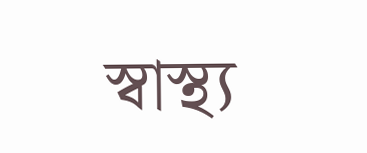স্বাস্থ্য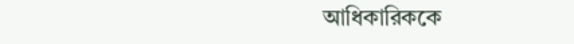আধিকারিককে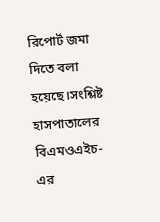রিপোর্ট জমা দিতে বলা হয়েছে।সংশ্লিষ্ট হাসপাতালের বিএমওএইচ-এর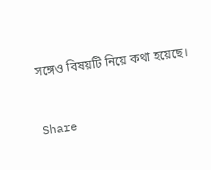সঙ্গেও বিষয়টি নিয়ে কথা হয়েছে।


Share